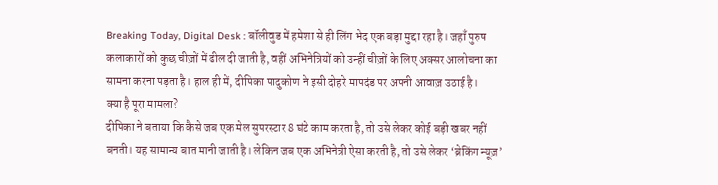Breaking Today, Digital Desk : बॉलीवुड में हमेशा से ही लिंग भेद एक बड़ा मुद्दा रहा है। जहाँ पुरुष कलाकारों को कुछ चीज़ों में ढील दी जाती है, वहीं अभिनेत्रियों को उन्हीं चीज़ों के लिए अक्सर आलोचना का सामना करना पड़ता है। हाल ही में, दीपिका पादुकोण ने इसी दोहरे मापदंड पर अपनी आवाज़ उठाई है।
क्या है पूरा मामला?
दीपिका ने बताया कि कैसे जब एक मेल सुपरस्टार 8 घंटे काम करता है, तो उसे लेकर कोई बड़ी खबर नहीं बनती। यह सामान्य बात मानी जाती है। लेकिन जब एक अभिनेत्री ऐसा करती है, तो उसे लेकर ‘ब्रेकिंग न्यूज़’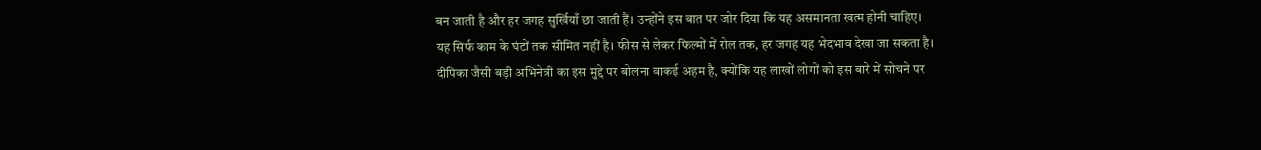बन जाती है और हर जगह सुर्खियाँ छा जाती हैं। उन्होंने इस बात पर जोर दिया कि यह असमानता खत्म होनी चाहिए।
यह सिर्फ काम के घंटों तक सीमित नहीं है। फीस से लेकर फिल्मों में रोल तक, हर जगह यह भेदभाव देखा जा सकता है। दीपिका जैसी बड़ी अभिनेत्री का इस मुद्दे पर बोलना वाकई अहम है, क्योंकि यह लाखों लोगों को इस बारे में सोचने पर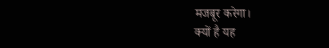मजबूर करेगा।
क्यों है यह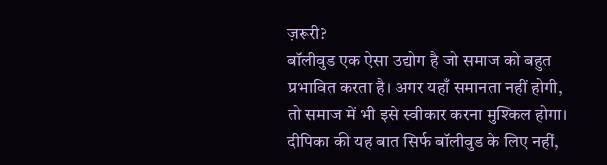ज़रूरी?
बॉलीवुड एक ऐसा उद्योग है जो समाज को बहुत प्रभावित करता है। अगर यहाँ समानता नहीं होगी, तो समाज में भी इसे स्वीकार करना मुश्किल होगा। दीपिका की यह बात सिर्फ बॉलीवुड के लिए नहीं,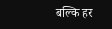बल्कि हर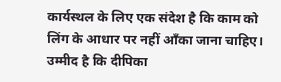कार्यस्थल के लिए एक संदेश है कि काम को लिंग के आधार पर नहीं आँका जाना चाहिए।
उम्मीद है कि दीपिका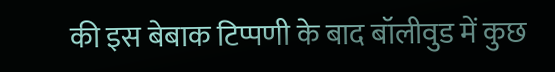की इस बेबाक टिप्पणी के बाद बॉलीवुड में कुछ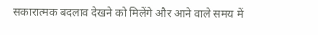सकारात्मक बदलाव देखने को मिलेंगे और आने वाले समय में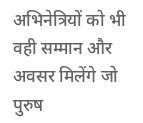अभिनेत्रियों को भी वही सम्मान और अवसर मिलेंगे जो पुरुष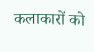कलाकारों को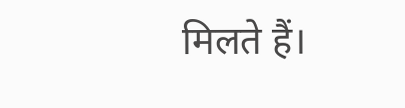मिलते हैं।